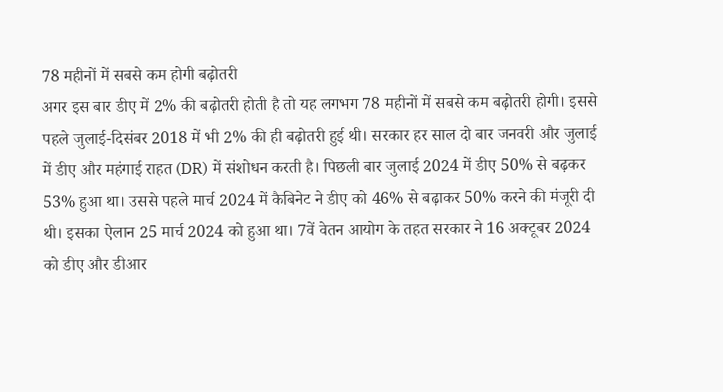78 महीनों में सबसे कम होगी बढ़ोतरी
अगर इस बार डीए में 2% की बढ़ोतरी होती है तो यह लगभग 78 महीनों में सबसे कम बढ़ोतरी होगी। इससे पहले जुलाई-दिसंबर 2018 में भी 2% की ही बढ़ोतरी हुई थी। सरकार हर साल दो बार जनवरी और जुलाई में डीए और महंगाई राहत (DR) में संशोधन करती है। पिछली बार जुलाई 2024 में डीए 50% से बढ़कर 53% हुआ था। उससे पहले मार्च 2024 में कैबिनेट ने डीए को 46% से बढ़ाकर 50% करने की मंजूरी दी थी। इसका ऐलान 25 मार्च 2024 को हुआ था। 7वें वेतन आयोग के तहत सरकार ने 16 अक्टूबर 2024 को डीए और डीआर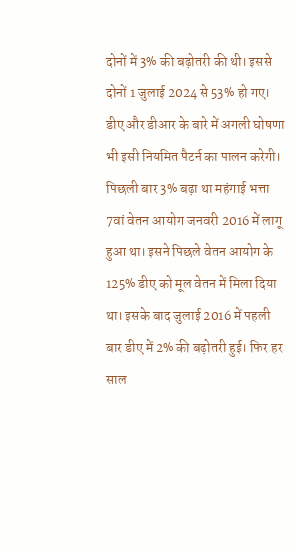दोनों में 3% की बढ़ोतरी की थी। इससे दोनों 1 जुलाई 2024 से 53% हो गए। डीए और डीआर के बारे में अगली घोषणा भी इसी नियमित पैटर्न का पालन करेगी।
पिछली बार 3% बढ़ा था महंगाई भत्ता
7वां वेतन आयोग जनवरी 2016 में लागू हुआ था। इसने पिछले वेतन आयोग के 125% डीए को मूल वेतन में मिला दिया था। इसके बाद जुलाई 2016 में पहली बार डीए में 2% की बढ़ोतरी हुई। फिर हर साल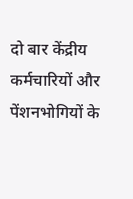दो बार केंद्रीय कर्मचारियों और पेंशनभोगियों के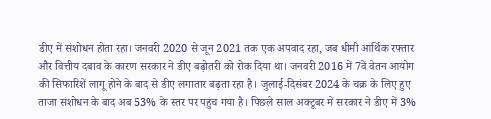डीए में संशोधन होता रहा। जनवरी 2020 से जून 2021 तक एक अपवाद रहा, जब धीमी आर्थिक रफ्तार और वित्तीय दबाव के कारण सरकार ने डीए बढ़ोतरी को रोक दिया था। जनवरी 2016 में 7वें वेतन आयोग की सिफारिशें लागू होने के बाद से डीए लगातार बढ़ता रहा है। जुलाई-दिसंबर 2024 के चक्र के लिए हुए ताजा संशोधन के बाद अब 53% के स्तर पर पहुंच गया है। पिछले साल अक्टूबर में सरकार ने डीए में 3%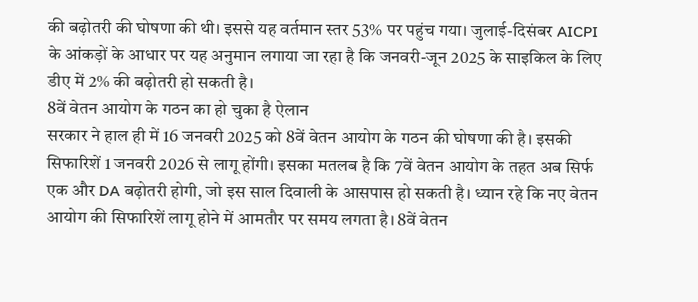की बढ़ोतरी की घोषणा की थी। इससे यह वर्तमान स्तर 53% पर पहुंच गया। जुलाई-दिसंबर AICPI के आंकड़ों के आधार पर यह अनुमान लगाया जा रहा है कि जनवरी-जून 2025 के साइकिल के लिए डीए में 2% की बढ़ोतरी हो सकती है।
8वें वेतन आयोग के गठन का हो चुका है ऐलान
सरकार ने हाल ही में 16 जनवरी 2025 को 8वें वेतन आयोग के गठन की घोषणा की है। इसकी सिफारिशें 1 जनवरी 2026 से लागू होंगी। इसका मतलब है कि 7वें वेतन आयोग के तहत अब सिर्फ एक और DA बढ़ोतरी होगी, जो इस साल दिवाली के आसपास हो सकती है। ध्यान रहे कि नए वेतन आयोग की सिफारिशें लागू होने में आमतौर पर समय लगता है। 8वें वेतन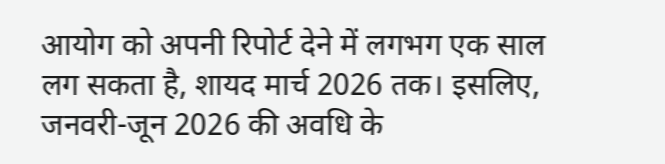आयोग को अपनी रिपोर्ट देने में लगभग एक साल लग सकता है, शायद मार्च 2026 तक। इसलिए, जनवरी-जून 2026 की अवधि के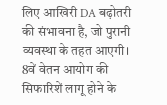लिए आखिरी DA बढ़ोतरी की संभावना है, जो पुरानी व्यवस्था के तहत आएगी। 8वें वेतन आयोग की सिफारिशें लागू होने के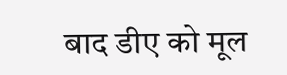बाद डीए को मूल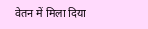वेतन में मिला दिया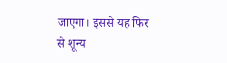जाएगा। इससे यह फिर से शून्य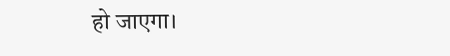हो जाएगा।